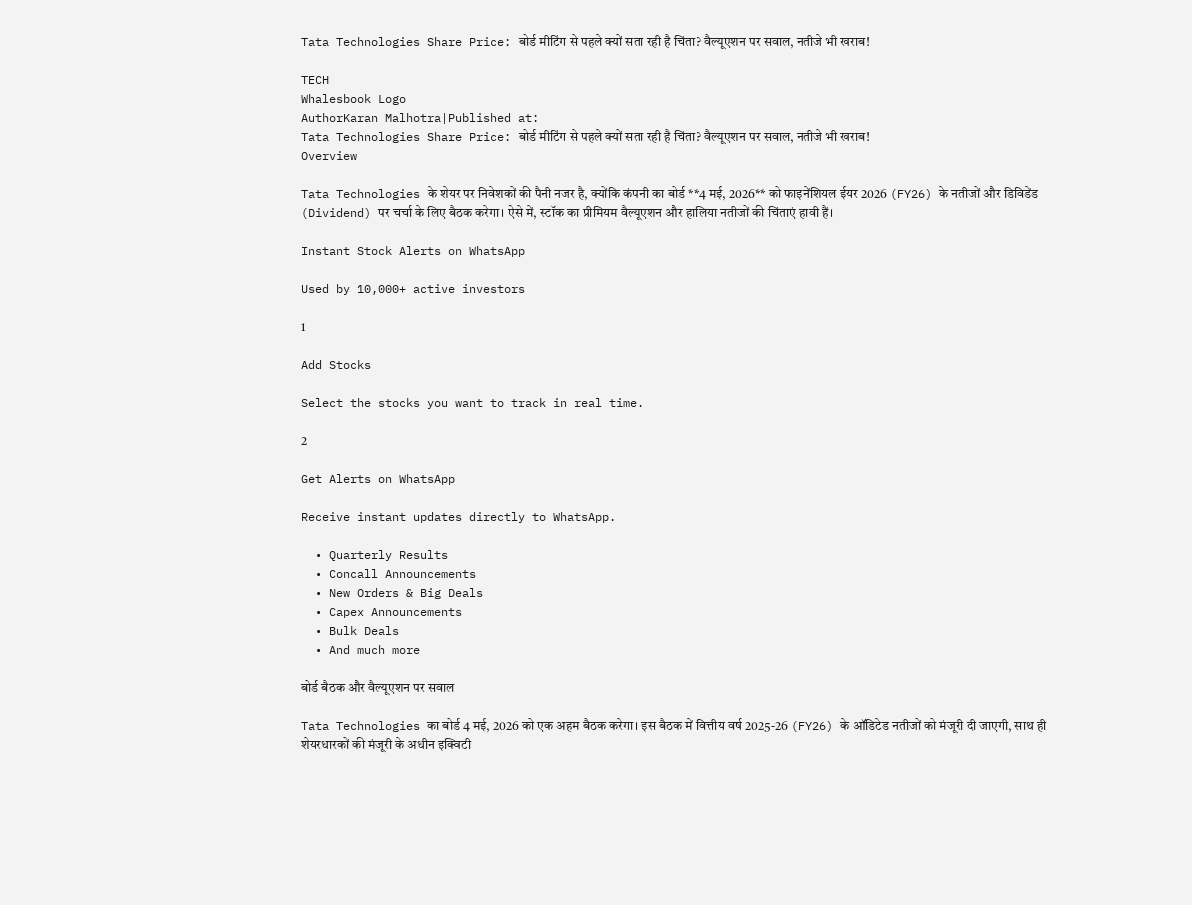Tata Technologies Share Price: बोर्ड मीटिंग से पहले क्यों सता रही है चिंता? वैल्यूएशन पर सवाल, नतीजे भी खराब!

TECH
Whalesbook Logo
AuthorKaran Malhotra|Published at:
Tata Technologies Share Price: बोर्ड मीटिंग से पहले क्यों सता रही है चिंता? वैल्यूएशन पर सवाल, नतीजे भी खराब!
Overview

Tata Technologies के शेयर पर निवेशकों की पैनी नजर है, क्योंकि कंपनी का बोर्ड **4 मई, 2026** को फाइनेंशियल ईयर 2026 (FY26) के नतीजों और डिविडेंड (Dividend) पर चर्चा के लिए बैठक करेगा। ऐसे में, स्टॉक का प्रीमियम वैल्यूएशन और हालिया नतीजों की चिंताएं हावी हैं।

Instant Stock Alerts on WhatsApp

Used by 10,000+ active investors

1

Add Stocks

Select the stocks you want to track in real time.

2

Get Alerts on WhatsApp

Receive instant updates directly to WhatsApp.

  • Quarterly Results
  • Concall Announcements
  • New Orders & Big Deals
  • Capex Announcements
  • Bulk Deals
  • And much more

बोर्ड बैठक और वैल्यूएशन पर सवाल

Tata Technologies का बोर्ड 4 मई, 2026 को एक अहम बैठक करेगा। इस बैठक में वित्तीय वर्ष 2025-26 (FY26) के ऑडिटेड नतीजों को मंजूरी दी जाएगी, साथ ही शेयरधारकों की मंजूरी के अधीन इक्विटी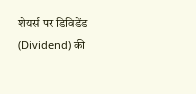शेयर्स पर डिविडेंड (Dividend) की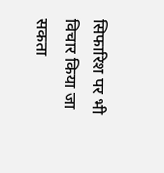सिफारिश पर भी विचार किया जा सकता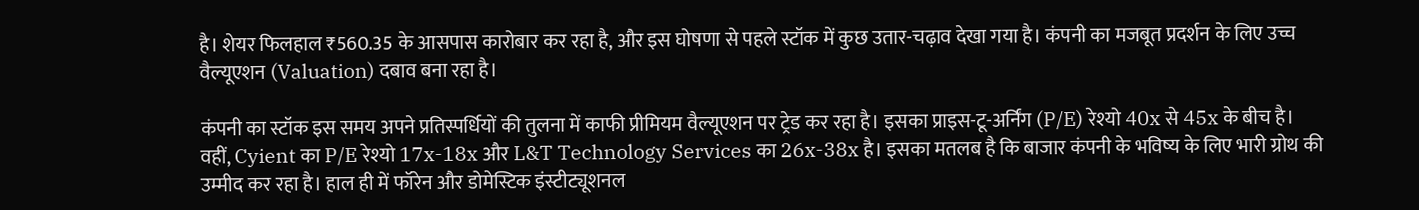है। शेयर फिलहाल ₹560.35 के आसपास कारोबार कर रहा है, और इस घोषणा से पहले स्टॉक में कुछ उतार-चढ़ाव देखा गया है। कंपनी का मजबूत प्रदर्शन के लिए उच्च वैल्यूएशन (Valuation) दबाव बना रहा है।

कंपनी का स्टॉक इस समय अपने प्रतिस्पर्धियों की तुलना में काफी प्रीमियम वैल्यूएशन पर ट्रेड कर रहा है। इसका प्राइस-टू-अर्निंग (P/E) रेश्यो 40x से 45x के बीच है। वहीं, Cyient का P/E रेश्यो 17x-18x और L&T Technology Services का 26x-38x है। इसका मतलब है कि बाजार कंपनी के भविष्य के लिए भारी ग्रोथ की उम्मीद कर रहा है। हाल ही में फॉरेन और डोमेस्टिक इंस्टीट्यूशनल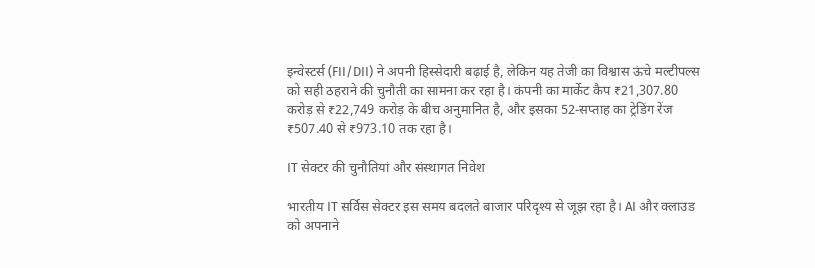इन्वेस्टर्स (FII/DII) ने अपनी हिस्सेदारी बढ़ाई है, लेकिन यह तेजी का विश्वास ऊंचे मल्टीपल्स को सही ठहराने की चुनौती का सामना कर रहा है। कंपनी का मार्केट कैप ₹21,307.80 करोड़ से ₹22,749 करोड़ के बीच अनुमानित है, और इसका 52-सप्ताह का ट्रेडिंग रेंज ₹507.40 से ₹973.10 तक रहा है।

IT सेक्टर की चुनौतियां और संस्थागत निवेश

भारतीय IT सर्विस सेक्टर इस समय बदलते बाजार परिदृश्य से जूझ रहा है। AI और क्लाउड को अपनाने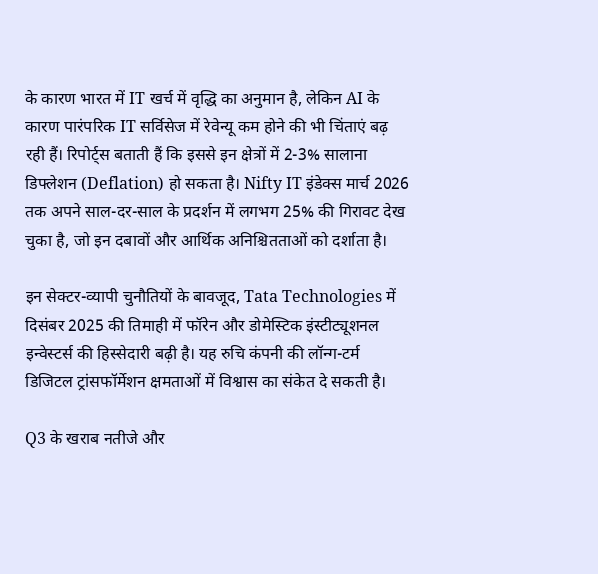के कारण भारत में IT खर्च में वृद्धि का अनुमान है, लेकिन AI के कारण पारंपरिक IT सर्विसेज में रेवेन्यू कम होने की भी चिंताएं बढ़ रही हैं। रिपोर्ट्स बताती हैं कि इससे इन क्षेत्रों में 2-3% सालाना डिफ्लेशन (Deflation) हो सकता है। Nifty IT इंडेक्स मार्च 2026 तक अपने साल-दर-साल के प्रदर्शन में लगभग 25% की गिरावट देख चुका है, जो इन दबावों और आर्थिक अनिश्चितताओं को दर्शाता है।

इन सेक्टर-व्यापी चुनौतियों के बावजूद, Tata Technologies में दिसंबर 2025 की तिमाही में फॉरेन और डोमेस्टिक इंस्टीट्यूशनल इन्वेस्टर्स की हिस्सेदारी बढ़ी है। यह रुचि कंपनी की लॉन्ग-टर्म डिजिटल ट्रांसफॉर्मेशन क्षमताओं में विश्वास का संकेत दे सकती है।

Q3 के खराब नतीजे और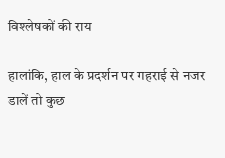विश्लेषकों की राय

हालांकि, हाल के प्रदर्शन पर गहराई से नजर डालें तो कुछ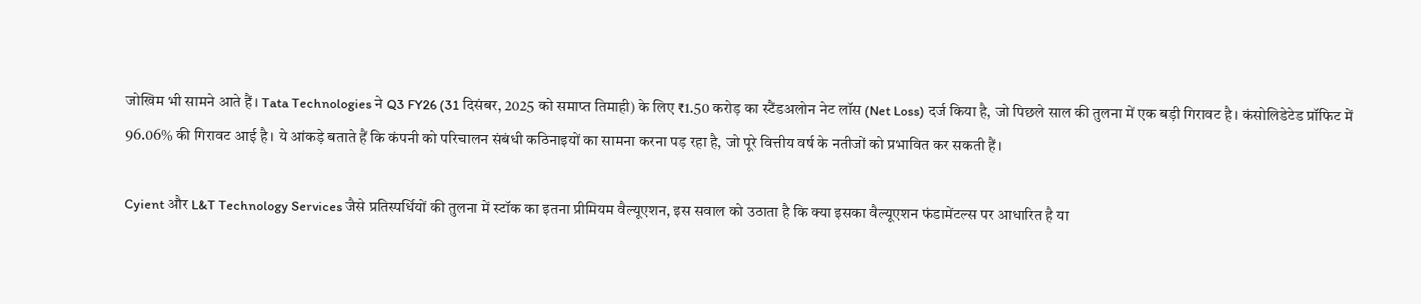जोखिम भी सामने आते हैं। Tata Technologies ने Q3 FY26 (31 दिसंबर, 2025 को समाप्त तिमाही) के लिए ₹1.50 करोड़ का स्टैंडअलोन नेट लॉस (Net Loss) दर्ज किया है, जो पिछले साल की तुलना में एक बड़ी गिरावट है। कंसोलिडेटेड प्रॉफिट में 96.06% की गिरावट आई है। ये आंकड़े बताते हैं कि कंपनी को परिचालन संबंधी कठिनाइयों का सामना करना पड़ रहा है, जो पूरे वित्तीय वर्ष के नतीजों को प्रभावित कर सकती हैं।

Cyient और L&T Technology Services जैसे प्रतिस्पर्धियों की तुलना में स्टॉक का इतना प्रीमियम वैल्यूएशन, इस सवाल को उठाता है कि क्या इसका वैल्यूएशन फंडामेंटल्स पर आधारित है या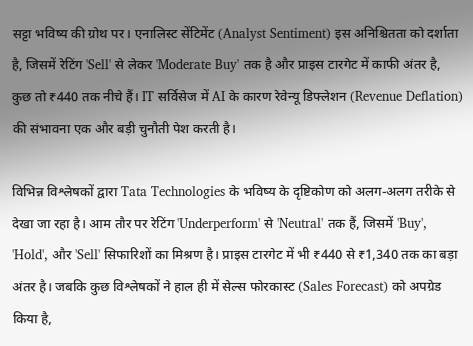सट्टा भविष्य की ग्रोथ पर। एनालिस्ट सेंटिमेंट (Analyst Sentiment) इस अनिश्चितता को दर्शाता है, जिसमें रेटिंग 'Sell' से लेकर 'Moderate Buy' तक है और प्राइस टारगेट में काफी अंतर है, कुछ तो ₹440 तक नीचे हैं। IT सर्विसेज में AI के कारण रेवेन्यू डिफ्लेशन (Revenue Deflation) की संभावना एक और बड़ी चुनौती पेश करती है।

विभिन्न विश्लेषकों द्वारा Tata Technologies के भविष्य के दृष्टिकोण को अलग-अलग तरीके से देखा जा रहा है। आम तौर पर रेटिंग 'Underperform' से 'Neutral' तक हैं, जिसमें 'Buy', 'Hold', और 'Sell' सिफारिशों का मिश्रण है। प्राइस टारगेट में भी ₹440 से ₹1,340 तक का बड़ा अंतर है। जबकि कुछ विश्लेषकों ने हाल ही में सेल्स फोरकास्ट (Sales Forecast) को अपग्रेड किया है,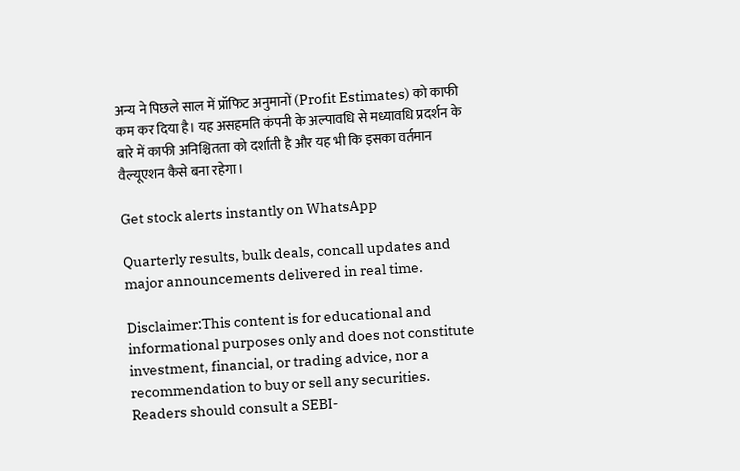अन्य ने पिछले साल में प्रॉफिट अनुमानों (Profit Estimates) को काफी कम कर दिया है। यह असहमति कंपनी के अल्पावधि से मध्यावधि प्रदर्शन के बारे में काफी अनिश्चितता को दर्शाती है और यह भी कि इसका वर्तमान वैल्यूएशन कैसे बना रहेगा।

Get stock alerts instantly on WhatsApp

Quarterly results, bulk deals, concall updates and major announcements delivered in real time.

Disclaimer:This content is for educational and informational purposes only and does not constitute investment, financial, or trading advice, nor a recommendation to buy or sell any securities. Readers should consult a SEBI-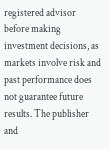registered advisor before making investment decisions, as markets involve risk and past performance does not guarantee future results. The publisher and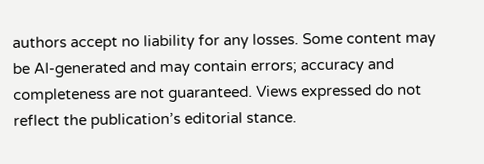authors accept no liability for any losses. Some content may be AI-generated and may contain errors; accuracy and completeness are not guaranteed. Views expressed do not reflect the publication’s editorial stance.